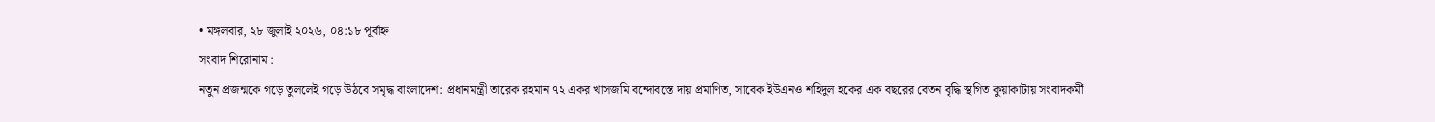• মঙ্গলবার, ২৮ জুলাই ২০২৬, ০৪:১৮ পূর্বাহ্ন
সংবাদ শিরোনাম :
নতুন প্রজন্মকে গড়ে তুললেই গড়ে উঠবে সমৃদ্ধ বাংলাদেশ: প্রধানমন্ত্রী তারেক রহমান ৭২ একর খাসজমি বন্দোবস্তে দায় প্রমাণিত, সাবেক ইউএনও শহিদুল হকের এক বছরের বেতন বৃদ্ধি স্থগিত কুয়াকাটায় সংবাদকর্মী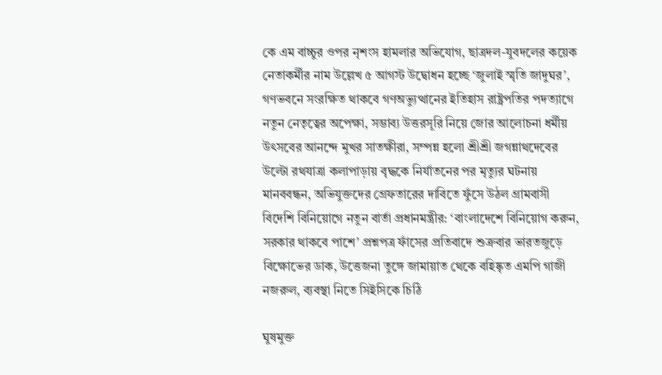কে এম বাচ্চুর ওপর নৃশংস হামলার অভিযোগ, ছাত্রদল-যুবদলের কয়েক নেতাকর্মীর নাম উল্লেখ ৫ আগস্ট উদ্বোধন হচ্ছে ‘জুলাই স্মৃতি জাদুঘর’, গণভবনে সংরক্ষিত থাকবে গণঅভ্যুত্থানের ইতিহাস রাষ্ট্রপতির পদত্যাগে নতুন নেতৃত্বের অপেক্ষা, সম্ভাব্য উত্তরসূরি নিয়ে জোর আলোচনা ধর্মীয় উৎসবের আনন্দে মুখর সাতক্ষীরা, সম্পন্ন হলো শ্রীশ্রী জগন্নাথদেবের উল্টো রথযাত্রা কলাপাড়ায় বৃদ্ধকে নির্যাতনের পর মৃত্যুর ঘটনায় মানববন্ধন, অভিযুক্তদের গ্রেফতারের দাবিতে ফুঁসে উঠল গ্রামবাসী বিদেশি বিনিয়োগে নতুন বার্তা প্রধানমন্ত্রীর: ‘বাংলাদেশে বিনিয়োগ করুন, সরকার থাকবে পাশে’ প্রশ্নপত্র ফাঁসের প্রতিবাদে শুক্রবার ভারতজুড়ে বিক্ষোভের ডাক, উত্তেজনা তুঙ্গে জামায়াত থেকে বহিষ্কৃত এমপি গাজী নজরুল, ব্যবস্থা নিতে সিইসিকে চিঠি

ঘুষমুক্ত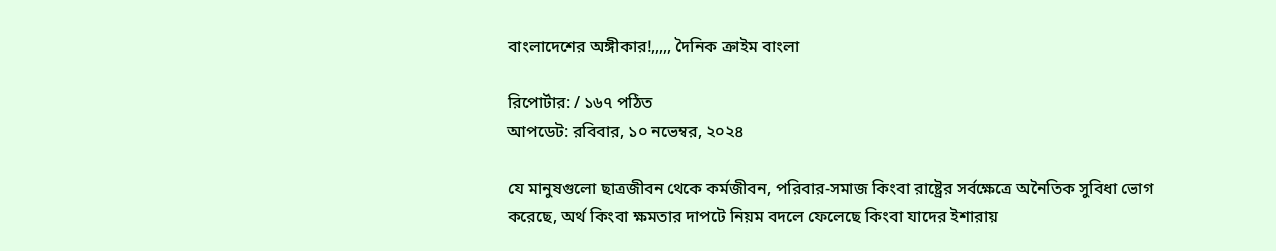বাংলাদেশের অঙ্গীকার!,,,,, দৈনিক ক্রাইম বাংলা

রিপোর্টার: / ১৬৭ পঠিত
আপডেট: রবিবার, ১০ নভেম্বর, ২০২৪

যে মানুষগুলো ছাত্রজীবন থেকে কর্মজীবন, পরিবার-সমাজ কিংবা রাষ্ট্রের সর্বক্ষেত্রে অনৈতিক সুবিধা ভোগ করেছে, অর্থ কিংবা ক্ষমতার দাপটে নিয়ম বদলে ফেলেছে কিংবা যাদের ইশারায়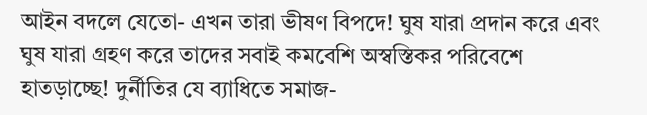আইন বদলে যেতো- এখন তারা ভীষণ বিপদে! ঘুষ যারা প্রদান করে এবং ঘুষ যারা গ্রহণ করে তাদের সবাই কমবেশি অস্বস্তিকর পরিবেশে হাতড়াচ্ছে! দুর্নীতির যে ব্যাধিতে সমাজ-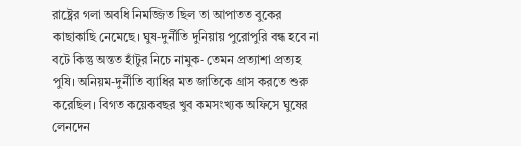রাষ্ট্রের গলা অবধি নিমজ্জিত ছিল তা আপাতত বুকের কাছাকাছি নেমেছে। ঘুষ-দুর্নীতি দুনিয়ায় পুরোপুরি বন্ধ হবে না বটে কিন্তু অন্তত হাঁটুর নিচে নামুক- তেমন প্রত্যাশা প্রত্যহ পুষি। অনিয়ম-দুর্নীতি ব্যাধির মত জাতিকে গ্রাস করতে শুরু করেছিল। বিগত কয়েকবছর খুব কমসংখ্যক অফিসে ঘুষের লেনদেন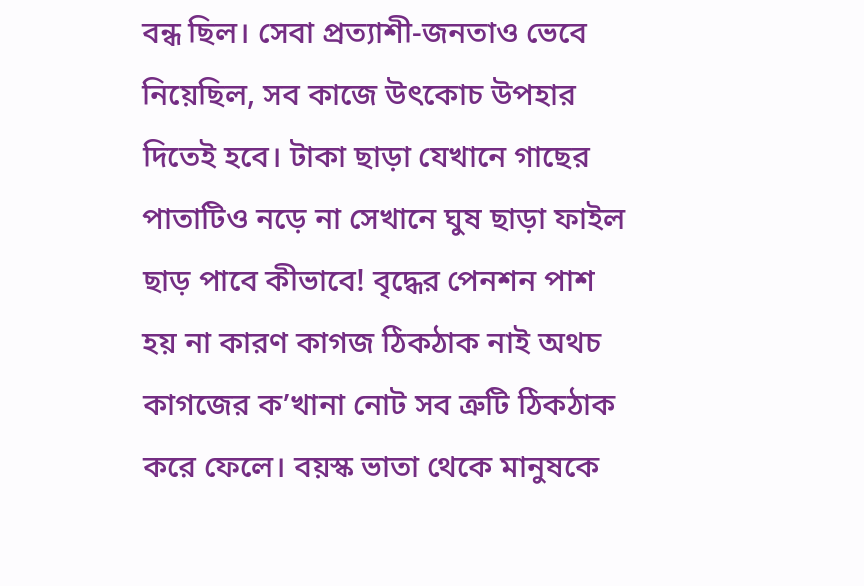বন্ধ ছিল। সেবা প্রত্যাশী-জনতাও ভেবে নিয়েছিল, সব কাজে উৎকোচ উপহার দিতেই হবে। টাকা ছাড়া যেখানে গাছের পাতাটিও নড়ে না সেখানে ঘুষ ছাড়া ফাইল ছাড় পাবে কীভাবে! বৃদ্ধের পেনশন পাশ হয় না কারণ কাগজ ঠিকঠাক নাই অথচ কাগজের ক’খানা নোট সব ত্রুটি ঠিকঠাক করে ফেলে। বয়স্ক ভাতা থেকে মানুষকে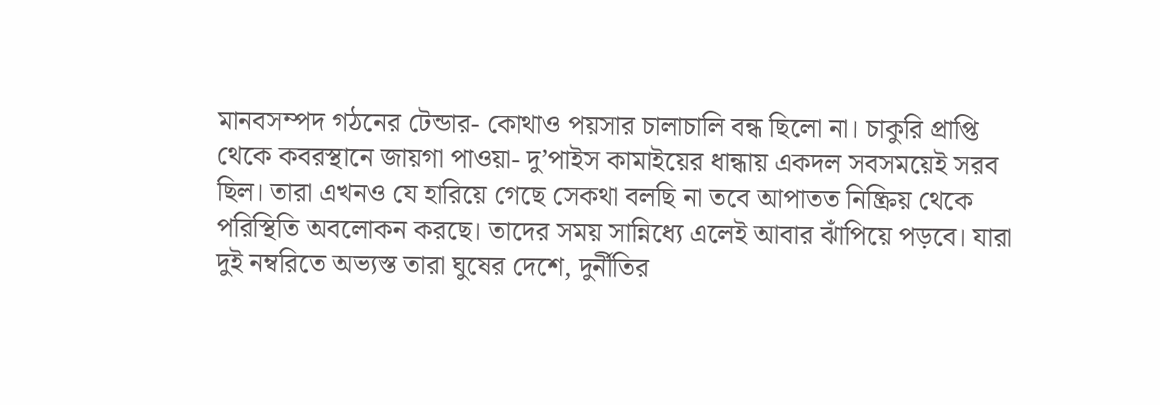মানবসম্পদ গঠনের টেন্ডার- কোথাও পয়সার চালাচালি বন্ধ ছিলো না। চাকুরি প্রাপ্তি থেকে কবরস্থানে জায়গা পাওয়া- দু’পাইস কামাইয়ের ধান্ধায় একদল সবসময়েই সরব ছিল। তারা এখনও যে হারিয়ে গেছে সেকথা বলছি না তবে আপাতত নিষ্ক্রিয় থেকে পরিস্থিতি অবলোকন করছে। তাদের সময় সান্নিধ্যে এলেই আবার ঝাঁপিয়ে পড়বে। যারা দুই নম্বরিতে অভ্যস্ত তারা ঘুষের দেশে, দুর্নীতির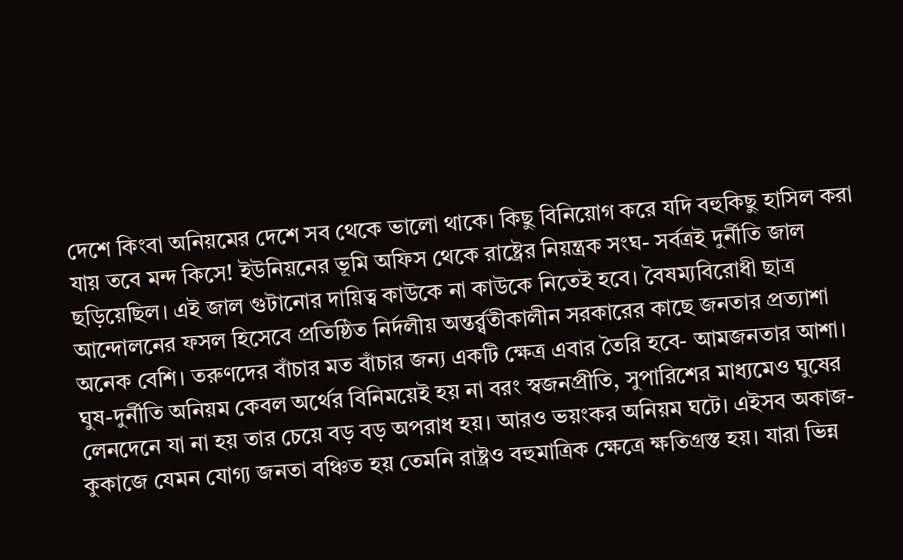দেশে কিংবা অনিয়মের দেশে সব থেকে ভালো থাকে। কিছু বিনিয়োগ করে যদি বহুকিছু হাসিল করা যায় তবে মন্দ কিসে! ইউনিয়নের ভূমি অফিস থেকে রাষ্ট্রের নিয়ন্ত্রক সংঘ- সর্বত্রই দুর্নীতি জাল ছড়িয়েছিল। এই জাল গুটানোর দায়িত্ব কাউকে না কাউকে নিতেই হবে। বৈষম্যবিরোধী ছাত্র আন্দোলনের ফসল হিসেবে প্রতিষ্ঠিত নির্দলীয় অন্তর্র্বতীকালীন সরকারের কাছে জনতার প্রত্যাশা অনেক বেশি। তরুণদের বাঁচার মত বাঁচার জন্য একটি ক্ষেত্র এবার তৈরি হবে- আমজনতার আশা। ঘুষ-দুর্নীতি অনিয়ম কেবল অর্থের বিনিময়েই হয় না বরং স্বজনপ্রীতি, সুপারিশের মাধ্যমেও ঘুষের লেনদেনে যা না হয় তার চেয়ে বড় বড় অপরাধ হয়। আরও ভয়ংকর অনিয়ম ঘটে। এইসব অকাজ-কুকাজে যেমন যোগ্য জনতা বঞ্চিত হয় তেমনি রাষ্ট্রও বহুমাত্রিক ক্ষেত্রে ক্ষতিগ্রস্ত হয়। যারা ভিন্ন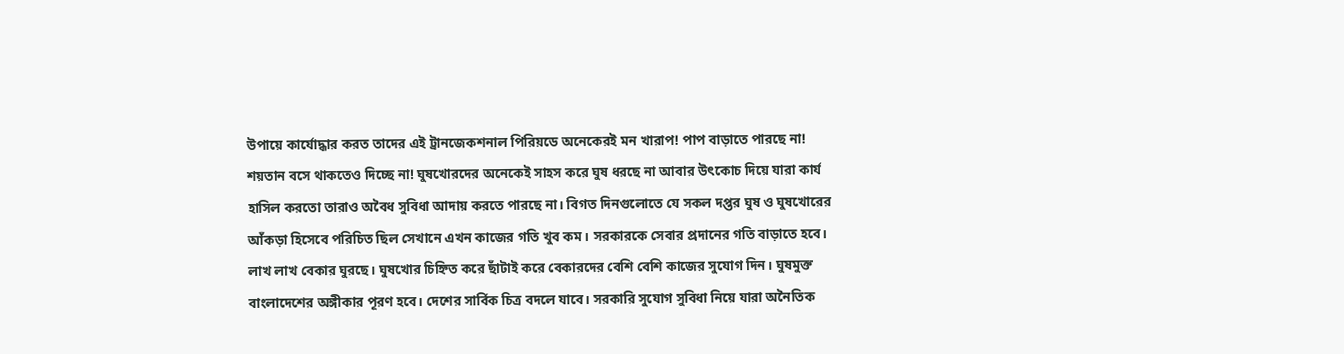উপায়ে কার্যোদ্ধার করত তাদের এই ট্রানজেকশনাল পিরিয়ডে অনেকেরই মন খারাপ! পাপ বাড়াতে পারছে না! শয়তান বসে থাকতেও দিচ্ছে না! ঘুষখোরদের অনেকেই সাহস করে ঘুষ ধরছে না আবার উৎকোচ দিয়ে যারা কার্য হাসিল করতো তারাও অবৈধ সুবিধা আদায় করতে পারছে না। বিগত দিনগুলোতে যে সকল দপ্তর ঘুষ ও ঘুষখোরের আঁকড়া হিসেবে পরিচিত ছিল সেখানে এখন কাজের গতি খুব কম। সরকারকে সেবার প্রদানের গতি বাড়াতে হবে। লাখ লাখ বেকার ঘুরছে। ঘুষখোর চিহ্নিত করে ছাঁটাই করে বেকারদের বেশি বেশি কাজের সুযোগ দিন। ঘুষমুক্ত বাংলাদেশের অঙ্গীকার পূরণ হবে। দেশের সার্বিক চিত্র বদলে যাবে। সরকারি সুযোগ সুবিধা নিয়ে যারা অনৈতিক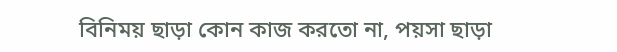বিনিময় ছাড়া কোন কাজ করতো না, পয়সা ছাড়া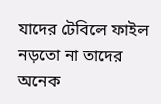যাদের টেবিলে ফাইল নড়তো না তাদের অনেক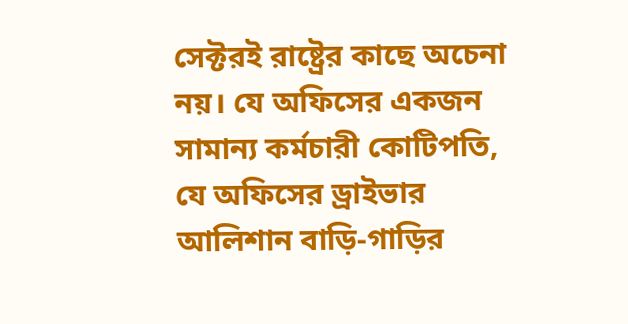সেক্টরই রাষ্ট্রের কাছে অচেনা নয়। যে অফিসের একজন সামান্য কর্মচারী কোটিপতি, যে অফিসের ড্রাইভার আলিশান বাড়ি-গাড়ির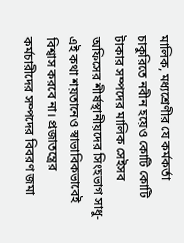মালিক, মধ্যশ্রেণীর যে কর্মকর্তা চাকুরিতে নবীন হয়েও কোটি কোটি টাকার সম্পদের মালিক সেইসব অফিসের শীর্ষস্থানীয়দের সিংহভাগ সাধু- এই কথা শয়তানেও স্বাভাবিকভাবেই বিশ্বাস করবে না। প্রজাতন্ত্রের কর্মচারীদের সম্পদের বিবরণ জমা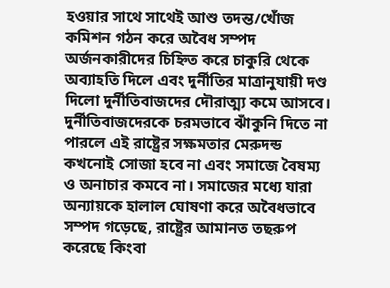হওয়ার সাথে সাথেই আশু তদন্ত/খোঁজ কমিশন গঠন করে অবৈধ সম্পদ অর্জনকারীদের চিহ্নিত করে চাকুরি থেকে অব্যাহতি দিলে এবং দুর্নীতির মাত্রানুযায়ী দণ্ড দিলো দুর্নীতিবাজদের দৌরাত্ম্য কমে আসবে। দুর্নীতিবাজদেরকে চরমভাবে ঝাঁকুনি দিতে না পারলে এই রাষ্ট্রের সক্ষমতার মেরুদন্ড কখনোই সোজা হবে না এবং সমাজে বৈষম্য ও অনাচার কমবে না। সমাজের মধ্যে যারা অন্যায়কে হালাল ঘোষণা করে অবৈধভাবে সম্পদ গড়েছে, রাষ্ট্রের আমানত তছরুপ করেছে কিংবা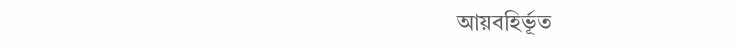আয়বহির্ভূত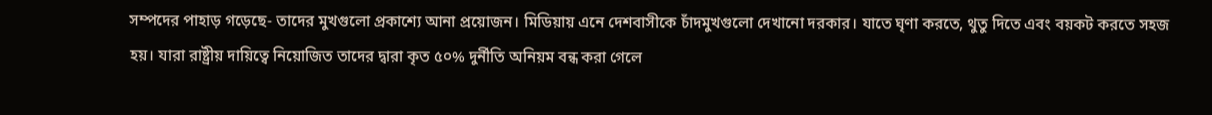সম্পদের পাহাড় গড়েছে- তাদের মুখগুলো প্রকাশ্যে আনা প্রয়োজন। মিডিয়ায় এনে দেশবাসীকে চাঁদমুখগুলো দেখানো দরকার। যাতে ঘৃণা করতে, থুতু দিতে এবং বয়কট করতে সহজ হয়। যারা রাষ্ট্রীয় দায়িত্বে নিয়োজিত তাদের দ্বারা কৃত ৫০% দুর্নীতি অনিয়ম বন্ধ করা গেলে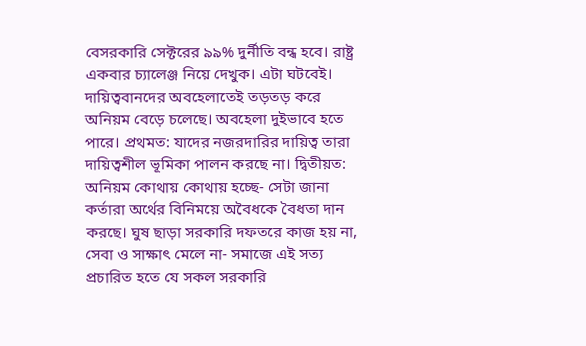বেসরকারি সেক্টরের ৯৯% দুর্নীতি বন্ধ হবে। রাষ্ট্র একবার চ্যালেঞ্জ নিয়ে দেখুক। এটা ঘটবেই। দায়িত্ববানদের অবহেলাতেই তড়তড় করে অনিয়ম বেড়ে চলেছে। অবহেলা দুইভাবে হতে পারে। প্রথমত: যাদের নজরদারির দায়িত্ব তারা দায়িত্বশীল ভূমিকা পালন করছে না। দ্বিতীয়ত: অনিয়ম কোথায় কোথায় হচ্ছে- সেটা জানা কর্তারা অর্থের বিনিময়ে অবৈধকে বৈধতা দান করছে। ঘুষ ছাড়া সরকারি দফতরে কাজ হয় না, সেবা ও সাক্ষাৎ মেলে না- সমাজে এই সত্য প্রচারিত হতে যে সকল সরকারি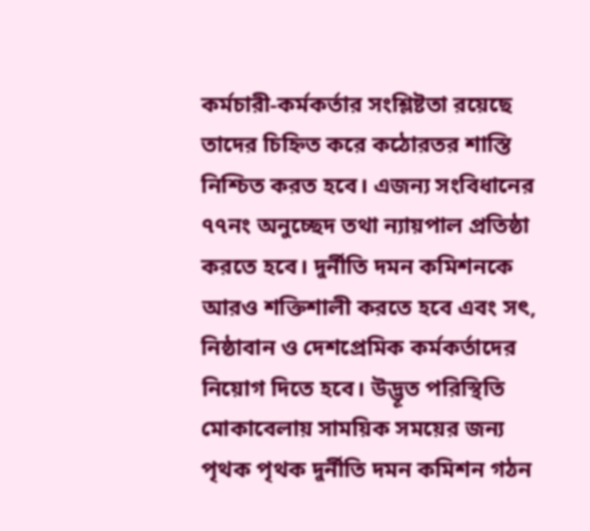কর্মচারী-কর্মকর্তার সংশ্লিষ্টতা রয়েছে তাদের চিহ্নিত করে কঠোরতর শাস্তি নিশ্চিত করত হবে। এজন্য সংবিধানের ৭৭নং অনুচ্ছেদ তথা ন্যায়পাল প্রতিষ্ঠা করতে হবে। দুর্নীতি দমন কমিশনকে আরও শক্তিশালী করতে হবে এবং সৎ, নিষ্ঠাবান ও দেশপ্রেমিক কর্মকর্তাদের নিয়োগ দিতে হবে। উদ্ভূত পরিস্থিতি মোকাবেলায় সাময়িক সময়ের জন্য পৃথক পৃথক দুর্নীতি দমন কমিশন গঠন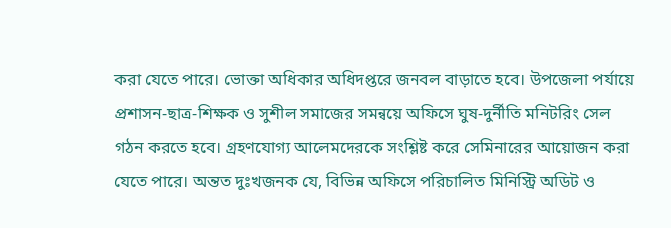করা যেতে পারে। ভোক্তা অধিকার অধিদপ্তরে জনবল বাড়াতে হবে। উপজেলা পর্যায়ে প্রশাসন-ছাত্র-শিক্ষক ও সুশীল সমাজের সমন্বয়ে অফিসে ঘুষ-দুর্নীতি মনিটরিং সেল গঠন করতে হবে। গ্রহণযোগ্য আলেমদেরকে সংশ্লিষ্ট করে সেমিনারের আয়োজন করা যেতে পারে। অন্তত দুঃখজনক যে, বিভিন্ন অফিসে পরিচালিত মিনিস্ট্রি অডিট ও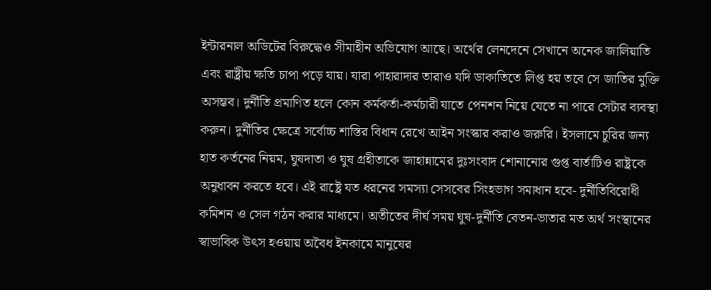ইন্টারনাল অডিটের বিরুদ্ধেও সীমাহীন অভিযোগ আছে। অর্থের লেনদেনে সেখানে অনেক জালিয়াতি এবং রাষ্ট্রীয় ক্ষতি চাপা পড়ে যায়। যারা পাহারাদার তারাও যদি ডাকাতিতে লিপ্ত হয় তবে সে জাতির মুক্তি অসম্ভব। দুর্নীতি প্রমাণিত হলে কোন কর্মকর্তা-কর্মচারী যাতে পেনশন নিয়ে যেতে না পারে সেটার ব্যবস্থা করুন। দুর্নীতির ক্ষেত্রে সর্বোচ্চ শাস্তির বিধান রেখে আইন সংস্কার করাও জরুরি। ইসলামে চুরির জন্য হাত কর্তনের নিয়ম, ঘুষদাতা ও ঘুষ গ্রহীতাকে জাহান্নামের দুঃসংবাদ শোনানোর গুপ্ত বার্তাটিও রাষ্ট্রকে অনুধাবন করতে হবে। এই রাষ্ট্রে যত ধরনের সমস্যা সেসবের সিংহভাগ সমাধান হবে- দুর্নীতিবিরোধী কমিশন ও সেল গঠন করার মাধ্যমে। অতীতের দীর্ঘ সময় ঘুষ-দুর্নীতি বেতন-ভাতার মত অর্থ সংস্থানের স্বাভাবিক উৎস হওয়ায় অবৈধ ইনকামে মানুষের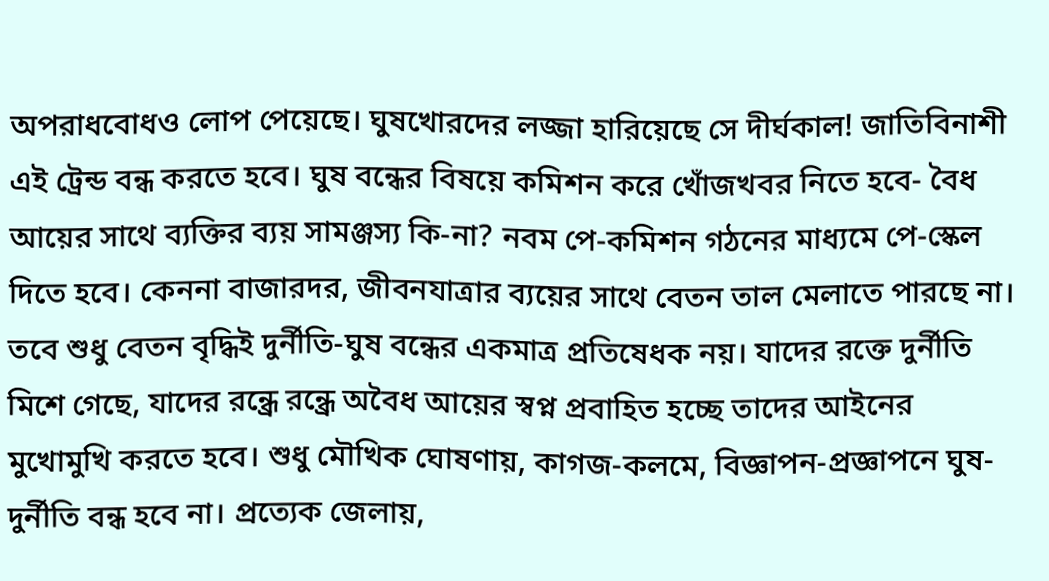অপরাধবোধও লোপ পেয়েছে। ঘুষখোরদের লজ্জা হারিয়েছে সে দীর্ঘকাল! জাতিবিনাশী এই ট্রেন্ড বন্ধ করতে হবে। ঘুষ বন্ধের বিষয়ে কমিশন করে খোঁজখবর নিতে হবে- বৈধ আয়ের সাথে ব্যক্তির ব্যয় সামঞ্জস্য কি-না? নবম পে-কমিশন গঠনের মাধ্যমে পে-স্কেল দিতে হবে। কেননা বাজারদর, জীবনযাত্রার ব্যয়ের সাথে বেতন তাল মেলাতে পারছে না। তবে শুধু বেতন বৃদ্ধিই দুর্নীতি-ঘুষ বন্ধের একমাত্র প্রতিষেধক নয়। যাদের রক্তে দুর্নীতি মিশে গেছে, যাদের রন্ধ্রে রন্ধ্রে অবৈধ আয়ের স্বপ্ন প্রবাহিত হচ্ছে তাদের আইনের মুখোমুখি করতে হবে। শুধু মৌখিক ঘোষণায়, কাগজ-কলমে, বিজ্ঞাপন-প্রজ্ঞাপনে ঘুষ-দুর্নীতি বন্ধ হবে না। প্রত্যেক জেলায়,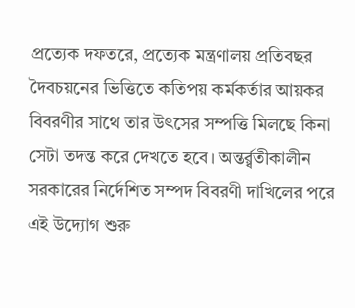প্রত্যেক দফতরে, প্রত্যেক মন্ত্রণালয় প্রতিবছর দৈবচয়নের ভিত্তিতে কতিপয় কর্মকর্তার আয়কর বিবরণীর সাথে তার উৎসের সম্পত্তি মিলছে কিনা সেটা তদন্ত করে দেখতে হবে। অন্তর্র্বতীকালীন সরকারের নির্দেশিত সম্পদ বিবরণী দাখিলের পরে এই উদ্যোগ শুরু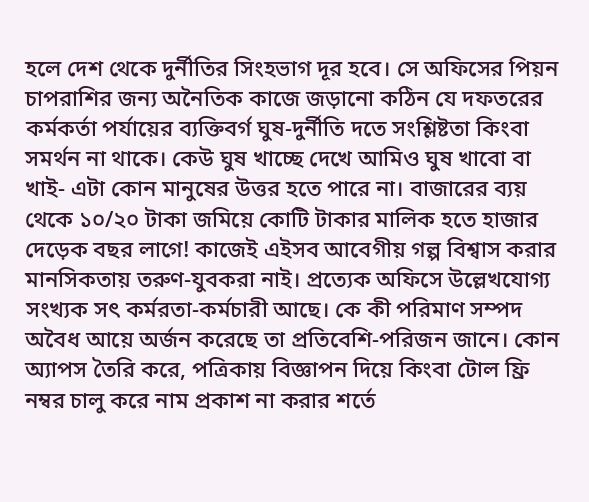হলে দেশ থেকে দুর্নীতির সিংহভাগ দূর হবে। সে অফিসের পিয়ন চাপরাশির জন্য অনৈতিক কাজে জড়ানো কঠিন যে দফতরের কর্মকর্তা পর্যায়ের ব্যক্তিবর্গ ঘুষ-দুর্নীতি দতে সংশ্লিষ্টতা কিংবা সমর্থন না থাকে। কেউ ঘুষ খাচ্ছে দেখে আমিও ঘুষ খাবো বা খাই- এটা কোন মানুষের উত্তর হতে পারে না। বাজারের ব্যয় থেকে ১০/২০ টাকা জমিয়ে কোটি টাকার মালিক হতে হাজার দেড়েক বছর লাগে! কাজেই এইসব আবেগীয় গল্প বিশ্বাস করার মানসিকতায় তরুণ-যুবকরা নাই। প্রত্যেক অফিসে উল্লেখযোগ্য সংখ্যক সৎ কর্মরতা-কর্মচারী আছে। কে কী পরিমাণ সম্পদ অবৈধ আয়ে অর্জন করেছে তা প্রতিবেশি-পরিজন জানে। কোন অ্যাপস তৈরি করে, পত্রিকায় বিজ্ঞাপন দিয়ে কিংবা টোল ফ্রি নম্বর চালু করে নাম প্রকাশ না করার শর্তে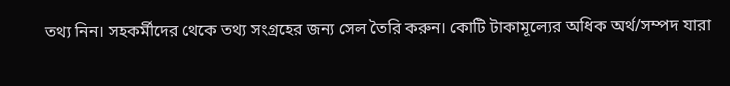তথ্য নিন। সহকর্মীদের থেকে তথ্য সংগ্রহের জন্য সেল তৈরি করুন। কোটি টাকামূল্যের অধিক অর্থ/সম্পদ যারা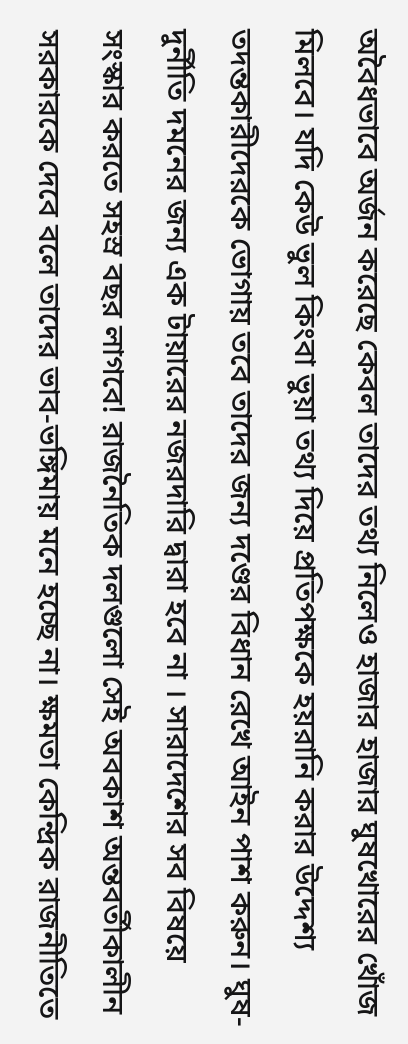অবৈধভাবে অর্জন করেছে কেবল তাদের তথ্য নিলেও হাজার হাজার ঘুষখোরের খোঁজ মিলবে। যদি কেউ ভুল কিংবা ভুয়া তথ্য দিয়ে প্রতিপক্ষকে হয়রানি করার উদ্দেশ্য তদন্তকারীদেরকে ভোগায় তবে তাদের জন্য দণ্ডের বিধান রেখে আইন পাশ করুন। ঘুষ-দুর্নীতি দমনের জন্য এক টায়ারের নজরদারি দ্বারা হবে না । সারাদেশের সব বিষয়ে সংস্কার করতে সহস্র বছর লাগবে! রাজনৈতিক দলগুলো সেই অবকাশ অন্তবর্তীকালীন সরকারকে দেবে বলে তাদের ভাব-ভঙ্গিমায় মনে হচ্ছে না। ক্ষমতা কেন্দ্রিক রাজনীতিতে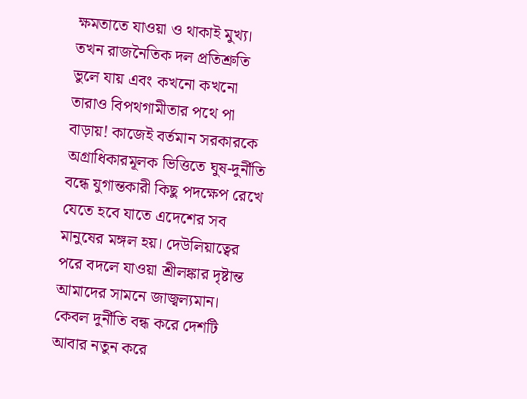ক্ষমতাতে যাওয়া ও থাকাই মুখ্য। তখন রাজনৈতিক দল প্রতিশ্রুতি ভুলে যায় এবং কখনো কখনো তারাও বিপথগামীতার পথে পা বাড়ায়! কাজেই বর্তমান সরকারকে অগ্রাধিকারমূলক ভিত্তিতে ঘুষ-দুর্নীতি বন্ধে যুগান্তকারী কিছু পদক্ষেপ রেখে যেতে হবে যাতে এদেশের সব মানুষের মঙ্গল হয়। দেউলিয়াত্বের পরে বদলে যাওয়া শ্রীলঙ্কার দৃষ্টান্ত আমাদের সামনে জাজ্বল্যমান। কেবল দুর্নীতি বন্ধ করে দেশটি আবার নতুন করে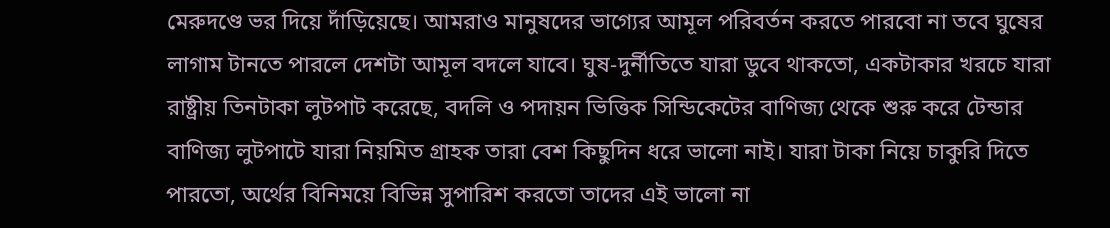মেরুদণ্ডে ভর দিয়ে দাঁড়িয়েছে। আমরাও মানুষদের ভাগ্যের আমূল পরিবর্তন করতে পারবো না তবে ঘুষের লাগাম টানতে পারলে দেশটা আমূল বদলে যাবে। ঘুষ-দুর্নীতিতে যারা ডুবে থাকতো, একটাকার খরচে যারা রাষ্ট্রীয় তিনটাকা লুটপাট করেছে, বদলি ও পদায়ন ভিত্তিক সিন্ডিকেটের বাণিজ্য থেকে শুরু করে টেন্ডার বাণিজ্য লুটপাটে যারা নিয়মিত গ্রাহক তারা বেশ কিছুদিন ধরে ভালো নাই। যারা টাকা নিয়ে চাকুরি দিতে পারতো, অর্থের বিনিময়ে বিভিন্ন সুপারিশ করতো তাদের এই ভালো না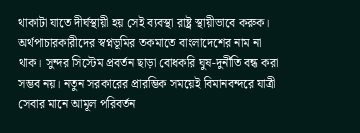থাকাটা যাতে দীর্ঘস্থায়ী হয় সেই ব্যবস্থা রাষ্ট্র স্থায়ীভাবে করুক। অর্থপাচারকারীদের স্বপ্নভূমির তকমাতে বাংলাদেশের নাম না থাক। সুন্দর সিস্টেম প্রবর্তন ছাড়া বোধকরি ঘুষ-দুর্নীতি বন্ধ করা সম্ভব নয়। নতুন সরকারের প্রারম্ভিক সময়েই বিমানবন্দরে যাত্রী সেবার মানে আমূল পরিবর্তন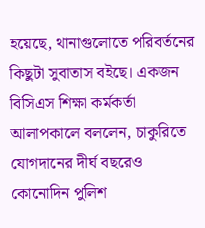হয়েছে, থানাগুলোতে পরিবর্তনের কিছুটা সুবাতাস বইছে। একজন বিসিএস শিক্ষা কর্মকর্তা আলাপকালে বললেন, চাকুরিতে যোগদানের দীর্ঘ বছরেও কোনোদিন পুলিশ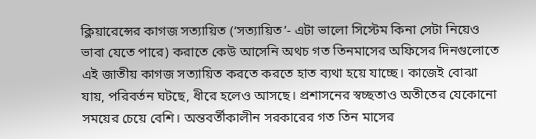ক্লিয়ারেন্সের কাগজ সত্যায়িত (‘সত্যায়িত’- এটা ভালো সিস্টেম কিনা সেটা নিয়েও ভাবা যেতে পারে) করাতে কেউ আসেনি অথচ গত তিনমাসের অফিসের দিনগুলোতে এই জাতীয় কাগজ সত্যায়িত করতে করতে হাত ব্যথা হয়ে যাচ্ছে। কাজেই বোঝা যায়, পরিবর্তন ঘটছে, ধীরে হলেও আসছে। প্রশাসনের স্বচ্ছতাও অতীতের যেকোনো সময়ের চেয়ে বেশি। অন্তবর্তীকালীন সরকারের গত তিন মাসের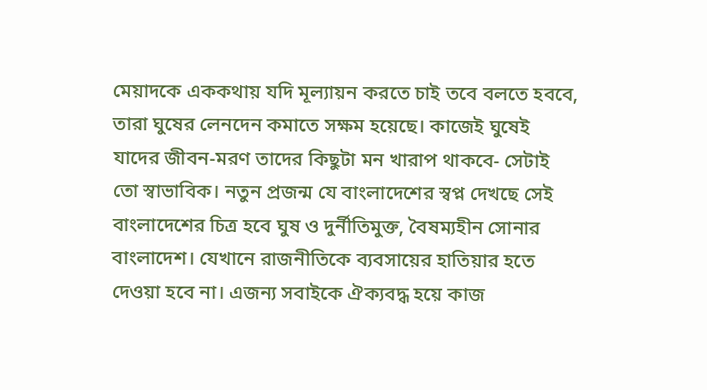মেয়াদকে এককথায় যদি মূল্যায়ন করতে চাই তবে বলতে হববে, তারা ঘুষের লেনদেন কমাতে সক্ষম হয়েছে। কাজেই ঘুষেই যাদের জীবন-মরণ তাদের কিছুটা মন খারাপ থাকবে- সেটাই তো স্বাভাবিক। নতুন প্রজন্ম যে বাংলাদেশের স্বপ্ন দেখছে সেই বাংলাদেশের চিত্র হবে ঘুষ ও দুর্নীতিমুক্ত, বৈষম্যহীন সোনার বাংলাদেশ। যেখানে রাজনীতিকে ব্যবসায়ের হাতিয়ার হতে দেওয়া হবে না। এজন্য সবাইকে ঐক্যবদ্ধ হয়ে কাজ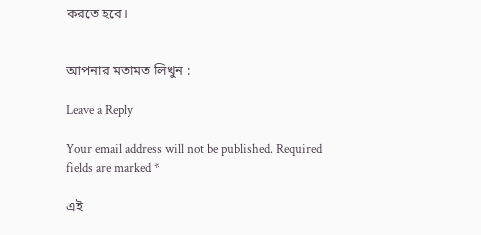করতে হবে।


আপনার মতামত লিখুন :

Leave a Reply

Your email address will not be published. Required fields are marked *

এই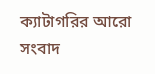ক্যাটাগরির আরো সংবাদ